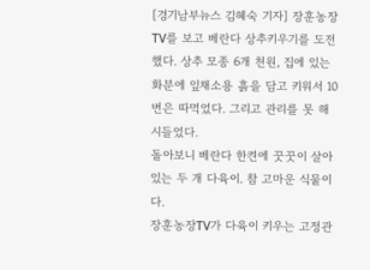[경기남부뉴스 김혜숙 기자] 장훈농장TV를 보고 베란다 상추키우기를 도전했다. 상추 모종 6개 천원, 집에 있는 화분에 잎채소용 흙을 담고 키워서 10번은 따먹었다. 그리고 관리를 못 해 시들었다.
돌아보니 베란다 한켠에 꿋꿋이 살아있는 두 개 다육이. 참 고마운 식물이다.
장훈농장TV가 다육이 키우는 고정관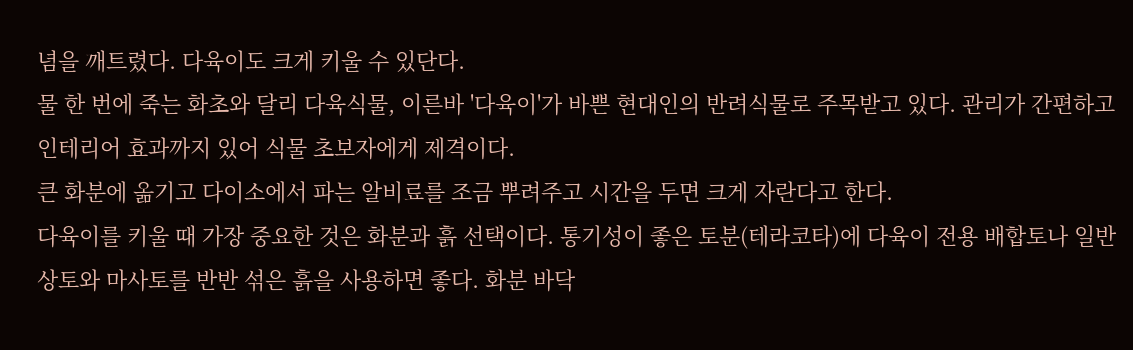념을 깨트렸다. 다육이도 크게 키울 수 있단다.
물 한 번에 죽는 화초와 달리 다육식물, 이른바 '다육이'가 바쁜 현대인의 반려식물로 주목받고 있다. 관리가 간편하고 인테리어 효과까지 있어 식물 초보자에게 제격이다.
큰 화분에 옮기고 다이소에서 파는 알비료를 조금 뿌려주고 시간을 두면 크게 자란다고 한다.
다육이를 키울 때 가장 중요한 것은 화분과 흙 선택이다. 통기성이 좋은 토분(테라코타)에 다육이 전용 배합토나 일반 상토와 마사토를 반반 섞은 흙을 사용하면 좋다. 화분 바닥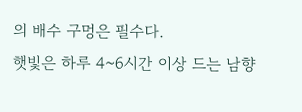의 배수 구멍은 필수다.
햇빛은 하루 4~6시간 이상 드는 남향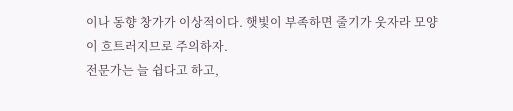이나 동향 창가가 이상적이다. 햇빛이 부족하면 줄기가 웃자라 모양이 흐트러지므로 주의하자.
전문가는 늘 쉽다고 하고,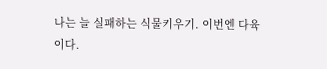나는 늘 실패하는 식물키우기. 이번엔 다육이다.